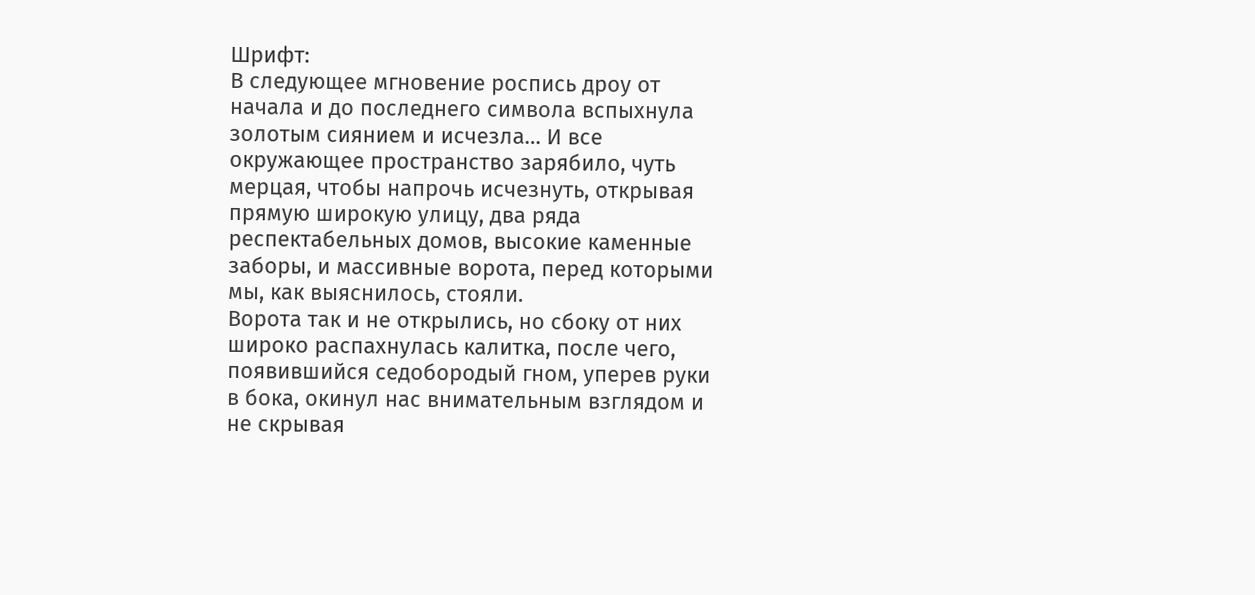Шрифт:
В следующее мгновение роспись дроу от начала и до последнего символа вспыхнула золотым сиянием и исчезла… И все окружающее пространство зарябило, чуть мерцая, чтобы напрочь исчезнуть, открывая прямую широкую улицу, два ряда респектабельных домов, высокие каменные заборы, и массивные ворота, перед которыми мы, как выяснилось, стояли.
Ворота так и не открылись, но сбоку от них широко распахнулась калитка, после чего, появившийся седобородый гном, уперев руки в бока, окинул нас внимательным взглядом и не скрывая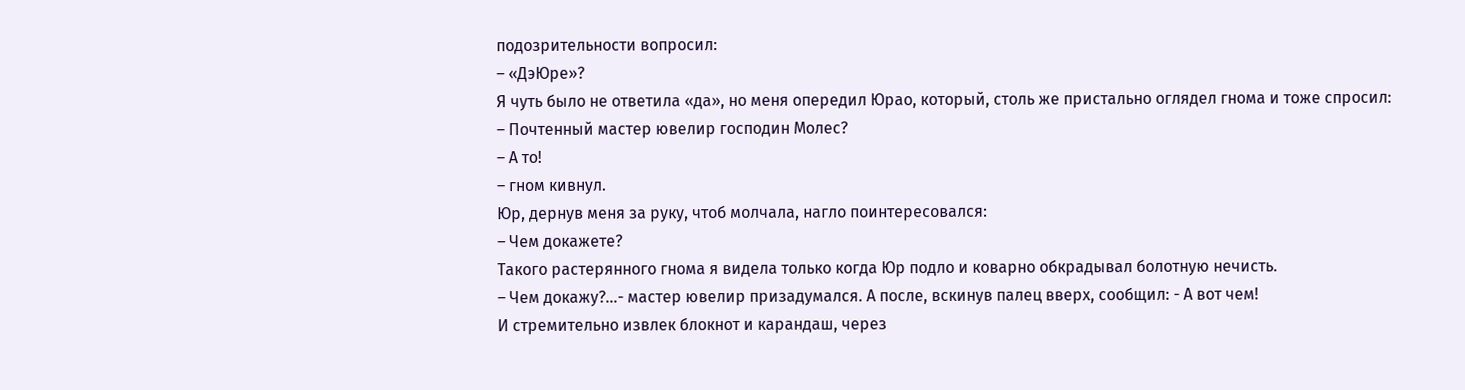подозрительности вопросил:
– «ДэЮре»?
Я чуть было не ответила «да», но меня опередил Юрао, который, столь же пристально оглядел гнома и тоже спросил:
– Почтенный мастер ювелир господин Молес?
– А то!
– гном кивнул.
Юр, дернув меня за руку, чтоб молчала, нагло поинтересовался:
– Чем докажете?
Такого растерянного гнома я видела только когда Юр подло и коварно обкрадывал болотную нечисть.
– Чем докажу?…- мастер ювелир призадумался. А после, вскинув палец вверх, сообщил: - А вот чем!
И стремительно извлек блокнот и карандаш, через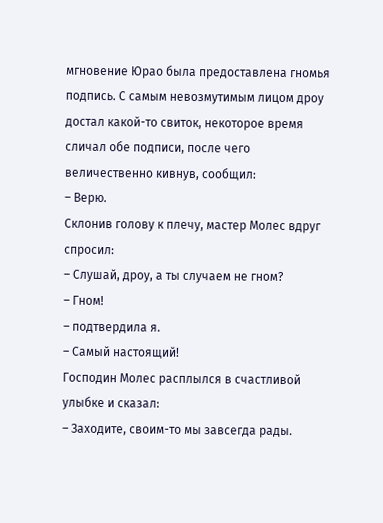мгновение Юрао была предоставлена гномья подпись. С самым невозмутимым лицом дроу достал какой-то свиток, некоторое время сличал обе подписи, после чего величественно кивнув, сообщил:
– Верю.
Склонив голову к плечу, мастер Молес вдруг спросил:
– Слушай, дроу, а ты случаем не гном?
– Гном!
– подтвердила я.
– Самый настоящий!
Господин Молес расплылся в счастливой улыбке и сказал:
– Заходите, своим-то мы завсегда рады.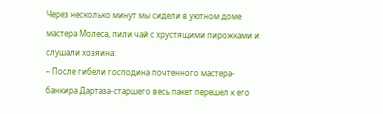Через несколько минут мы сидели в уютном доме мастера Молеса, пили чай с хрустящими пирожками и слушали хозяина:
– После гибели господина почтенного мастера-банкира Дартаза-старшего весь пакет перешел к его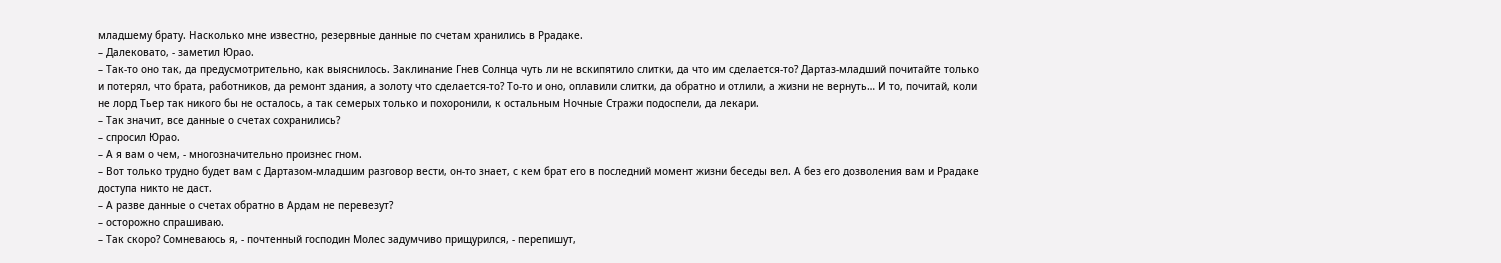младшему брату. Насколько мне известно, резервные данные по счетам хранились в Ррадаке.
– Далековато, - заметил Юрао.
– Так-то оно так, да предусмотрительно, как выяснилось. Заклинание Гнев Солнца чуть ли не вскипятило слитки, да что им сделается-то? Дартаз-младший почитайте только и потерял, что брата, работников, да ремонт здания, а золоту что сделается-то? То-то и оно, оплавили слитки, да обратно и отлили, а жизни не вернуть… И то, почитай, коли не лорд Тьер так никого бы не осталось, а так семерых только и похоронили, к остальным Ночные Стражи подоспели, да лекари.
– Так значит, все данные о счетах сохранились?
– спросил Юрао.
– А я вам о чем, - многозначительно произнес гном.
– Вот только трудно будет вам с Дартазом-младшим разговор вести, он-то знает, с кем брат его в последний момент жизни беседы вел. А без его дозволения вам и Ррадаке доступа никто не даст.
– А разве данные о счетах обратно в Ардам не перевезут?
– осторожно спрашиваю.
– Так скоро? Сомневаюсь я, - почтенный господин Молес задумчиво прищурился, - перепишут,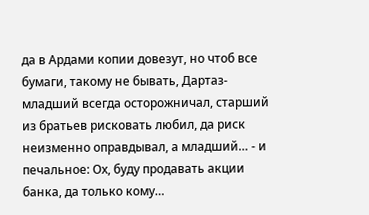да в Ардами копии довезут, но чтоб все бумаги, такому не бывать, Дартаз-младший всегда осторожничал, старший из братьев рисковать любил, да риск неизменно оправдывал, а младший… - и печальное: Ох, буду продавать акции банка, да только кому…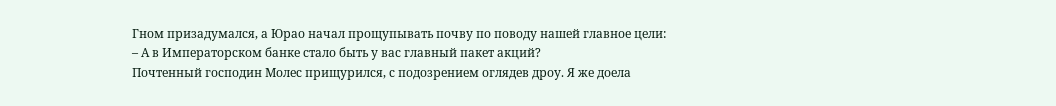Гном призадумался, а Юрао начал прощупывать почву по поводу нашей главное цели:
– А в Императорском банке стало быть у вас главный пакет акций?
Почтенный господин Молес прищурился, с подозрением оглядев дроу. Я же доела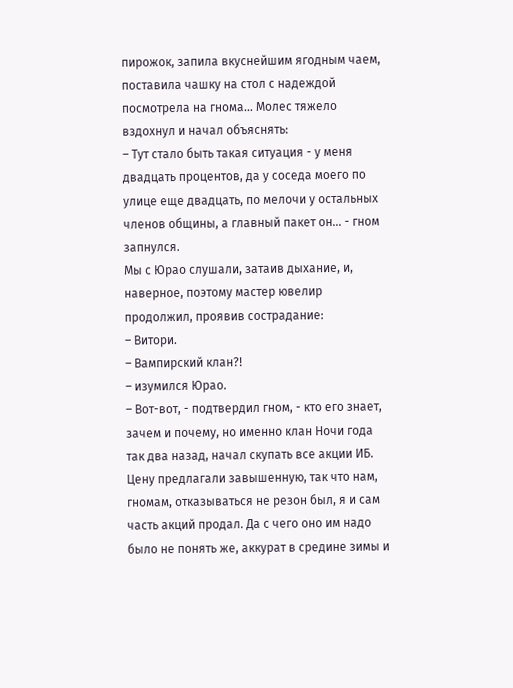пирожок, запила вкуснейшим ягодным чаем, поставила чашку на стол с надеждой посмотрела на гнома… Молес тяжело вздохнул и начал объяснять:
– Тут стало быть такая ситуация - у меня двадцать процентов, да у соседа моего по улице еще двадцать, по мелочи у остальных членов общины, а главный пакет он… - гном запнулся.
Мы с Юрао слушали, затаив дыхание, и, наверное, поэтому мастер ювелир продолжил, проявив сострадание:
– Витори.
– Вампирский клан?!
– изумился Юрао.
– Вот-вот, - подтвердил гном, - кто его знает, зачем и почему, но именно клан Ночи года так два назад, начал скупать все акции ИБ. Цену предлагали завышенную, так что нам, гномам, отказываться не резон был, я и сам часть акций продал. Да с чего оно им надо было не понять же, аккурат в средине зимы и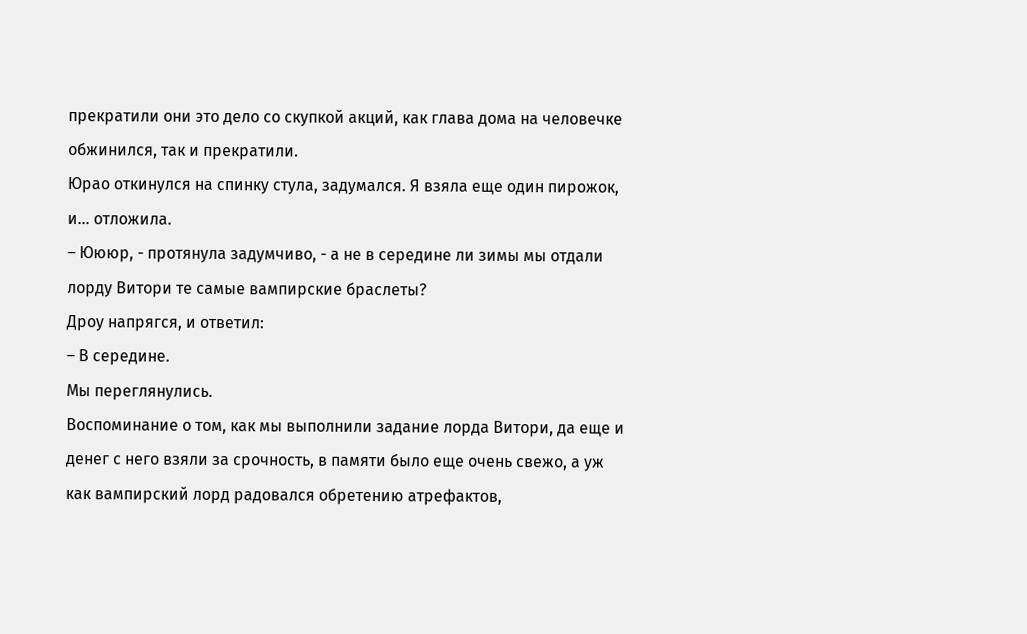прекратили они это дело со скупкой акций, как глава дома на человечке обжинился, так и прекратили.
Юрао откинулся на спинку стула, задумался. Я взяла еще один пирожок, и… отложила.
– Юююр, - протянула задумчиво, - а не в середине ли зимы мы отдали лорду Витори те самые вампирские браслеты?
Дроу напрягся, и ответил:
– В середине.
Мы переглянулись.
Воспоминание о том, как мы выполнили задание лорда Витори, да еще и денег с него взяли за срочность, в памяти было еще очень свежо, а уж как вампирский лорд радовался обретению атрефактов,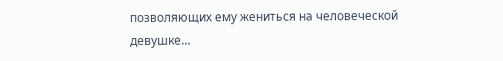позволяющих ему жениться на человеческой девушке…